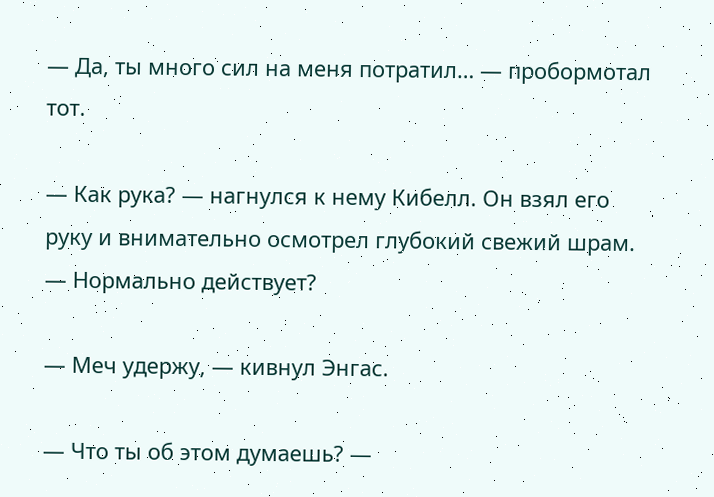— Да, ты много сил на меня потратил… — пробормотал тот.

— Как рука? — нагнулся к нему Кибелл. Он взял его руку и внимательно осмотрел глубокий свежий шрам. — Нормально действует?

— Меч удержу, — кивнул Энгас.

— Что ты об этом думаешь? —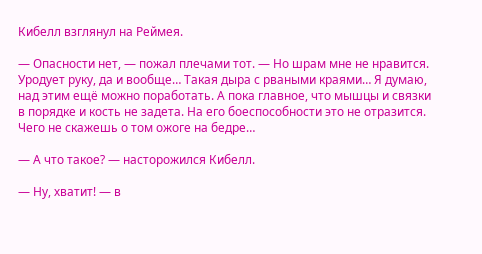Кибелл взглянул на Реймея.

— Опасности нет, — пожал плечами тот. — Но шрам мне не нравится. Уродует руку, да и вообще… Такая дыра с рваными краями… Я думаю, над этим ещё можно поработать. А пока главное, что мышцы и связки в порядке и кость не задета. На его боеспособности это не отразится. Чего не скажешь о том ожоге на бедре…

— А что такое? — насторожился Кибелл.

— Ну, хватит! — в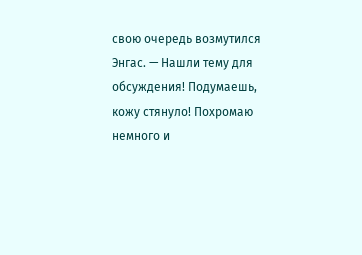свою очередь возмутился Энгас. — Нашли тему для обсуждения! Подумаешь, кожу стянуло! Похромаю немного и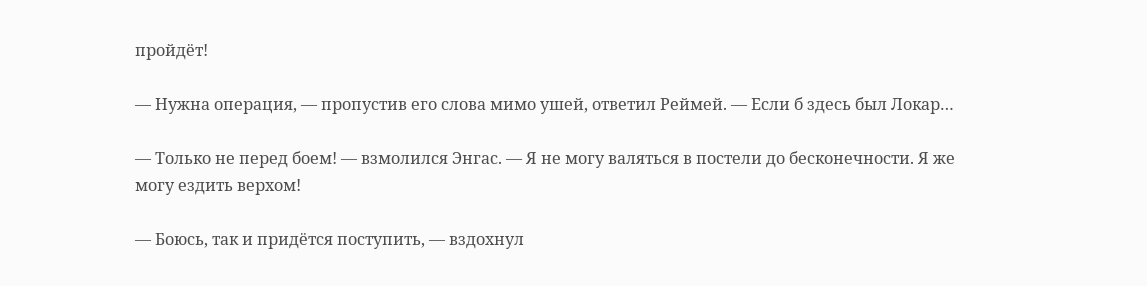пройдёт!

— Нужна операция, — пропустив его слова мимо ушей, ответил Реймей. — Если б здесь был Локар…

— Только не перед боем! — взмолился Энгас. — Я не могу валяться в постели до бесконечности. Я же могу ездить верхом!

— Боюсь, так и придётся поступить, — вздохнул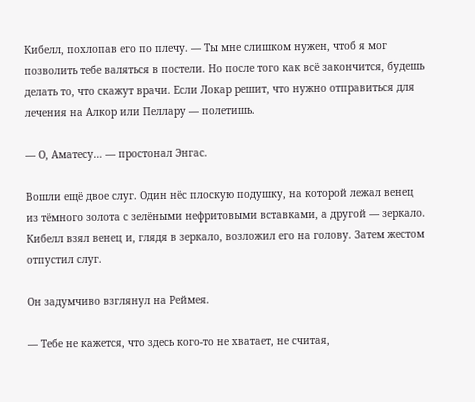Кибелл, похлопав его по плечу. — Ты мне слишком нужен, чтоб я мог позволить тебе валяться в постели. Но после того как всё закончится, будешь делать то, что скажут врачи. Если Локар решит, что нужно отправиться для лечения на Алкор или Пеллару — полетишь.

— О, Аматесу… — простонал Энгас.

Вошли ещё двое слуг. Один нёс плоскую подушку, на которой лежал венец из тёмного золота с зелёными нефритовыми вставками, а другой — зеркало. Кибелл взял венец и, глядя в зеркало, возложил его на голову. Затем жестом отпустил слуг.

Он задумчиво взглянул на Реймея.

— Тебе не кажется, что здесь кого-то не хватает, не считая,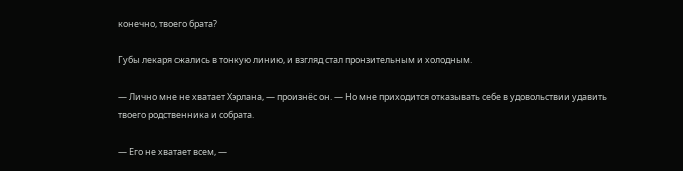конечно, твоего брата?

Губы лекаря сжались в тонкую линию, и взгляд стал пронзительным и холодным.

— Лично мне не хватает Хэрлана, — произнёс он. — Но мне приходится отказывать себе в удовольствии удавить твоего родственника и собрата.

— Его не хватает всем, —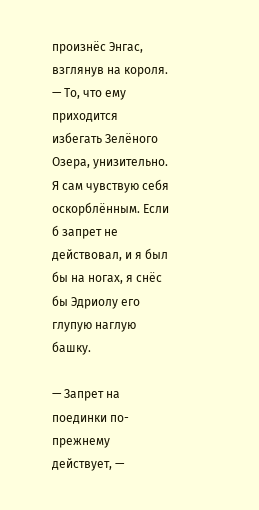произнёс Энгас, взглянув на короля. — То, что ему приходится избегать Зелёного Озера, унизительно. Я сам чувствую себя оскорблённым. Если б запрет не действовал, и я был бы на ногах, я снёс бы Эдриолу его глупую наглую башку.

— Запрет на поединки по-прежнему действует, —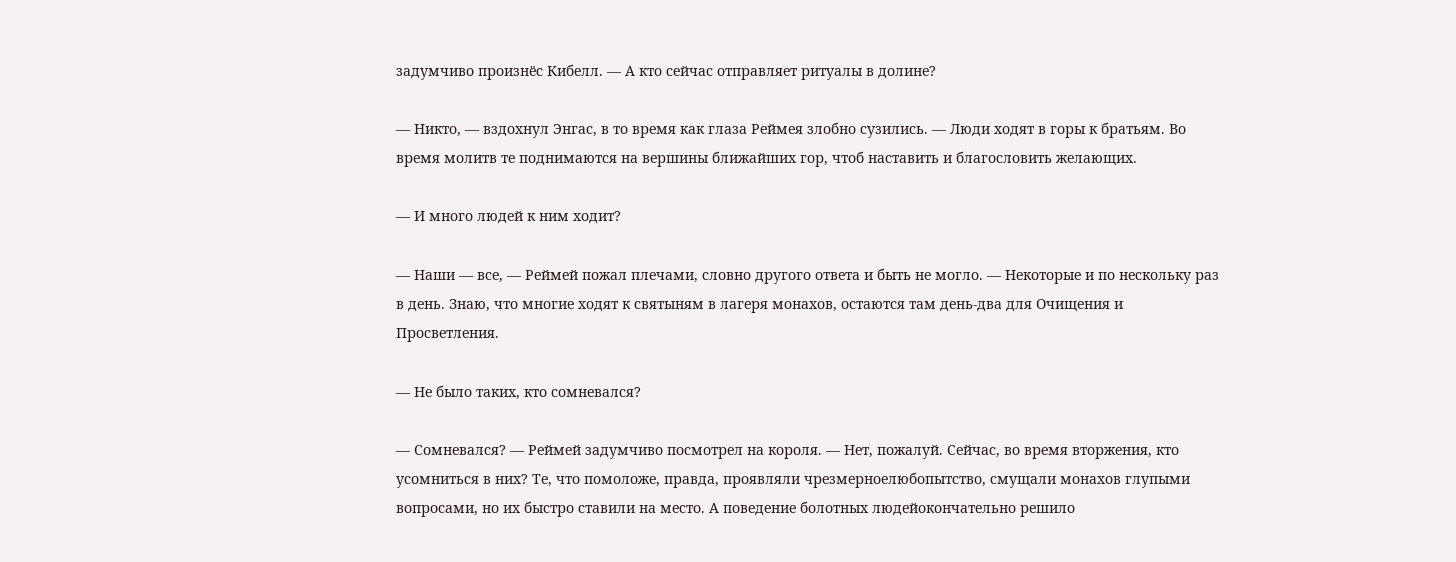задумчиво произнёс Кибелл. — А кто сейчас отправляет ритуалы в долине?

— Никто, — вздохнул Энгас, в то время как глаза Реймея злобно сузились. — Люди ходят в горы к братьям. Во время молитв те поднимаются на вершины ближайших гор, чтоб наставить и благословить желающих.

— И много людей к ним ходит?

— Наши — все, — Реймей пожал плечами, словно другого ответа и быть не могло. — Некоторые и по нескольку раз в день. Знаю, что многие ходят к святыням в лагеря монахов, остаются там день-два для Очищения и Просветления.

— Не было таких, кто сомневался?

— Сомневался? — Реймей задумчиво посмотрел на короля. — Нет, пожалуй. Сейчас, во время вторжения, кто усомниться в них? Те, что помоложе, правда, проявляли чрезмерноелюбопытство, смущали монахов глупыми вопросами, но их быстро ставили на место. А поведение болотных людейокончательно решило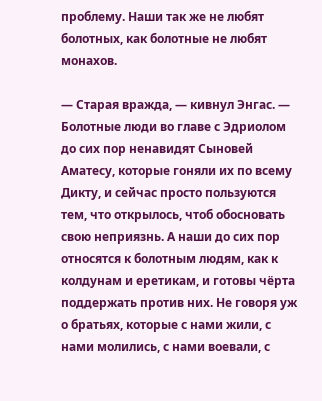проблему. Наши так же не любят болотных, как болотные не любят монахов.

— Старая вражда, — кивнул Энгас. — Болотные люди во главе с Эдриолом до сих пор ненавидят Сыновей Аматесу, которые гоняли их по всему Дикту, и сейчас просто пользуются тем, что открылось, чтоб обосновать свою неприязнь. А наши до сих пор относятся к болотным людям, как к колдунам и еретикам, и готовы чёрта поддержать против них. Не говоря уж о братьях, которые с нами жили, с нами молились, с нами воевали, с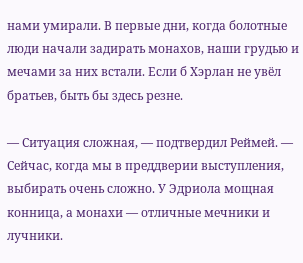нами умирали. В первые дни, когда болотные люди начали задирать монахов, наши грудью и мечами за них встали. Если б Хэрлан не увёл братьев, быть бы здесь резне.

— Ситуация сложная, — подтвердил Реймей. — Сейчас, когда мы в преддверии выступления, выбирать очень сложно. У Эдриола мощная конница, а монахи — отличные мечники и лучники.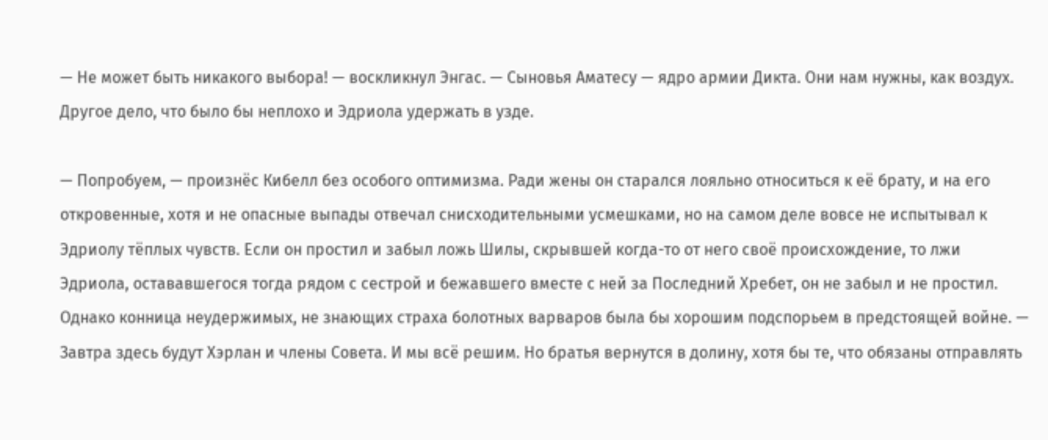— Не может быть никакого выбора! — воскликнул Энгас. — Сыновья Аматесу — ядро армии Дикта. Они нам нужны, как воздух. Другое дело, что было бы неплохо и Эдриола удержать в узде.

— Попробуем, — произнёс Кибелл без особого оптимизма. Ради жены он старался лояльно относиться к её брату, и на его откровенные, хотя и не опасные выпады отвечал снисходительными усмешками, но на самом деле вовсе не испытывал к Эдриолу тёплых чувств. Если он простил и забыл ложь Шилы, скрывшей когда-то от него своё происхождение, то лжи Эдриола, остававшегося тогда рядом с сестрой и бежавшего вместе с ней за Последний Хребет, он не забыл и не простил. Однако конница неудержимых, не знающих страха болотных варваров была бы хорошим подспорьем в предстоящей войне. — Завтра здесь будут Хэрлан и члены Совета. И мы всё решим. Но братья вернутся в долину, хотя бы те, что обязаны отправлять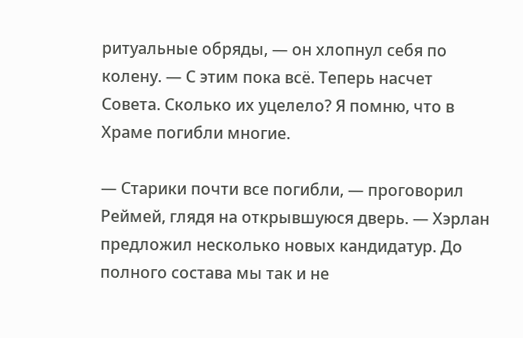ритуальные обряды, — он хлопнул себя по колену. — С этим пока всё. Теперь насчет Совета. Сколько их уцелело? Я помню, что в Храме погибли многие.

— Старики почти все погибли, — проговорил Реймей, глядя на открывшуюся дверь. — Хэрлан предложил несколько новых кандидатур. До полного состава мы так и не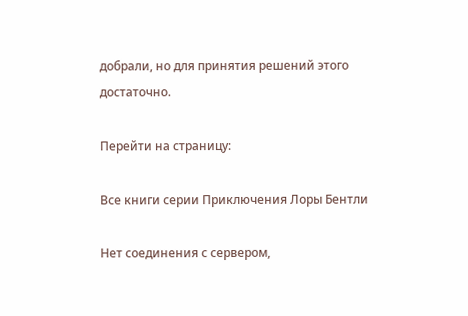добрали, но для принятия решений этого достаточно.

Перейти на страницу:

Все книги серии Приключения Лоры Бентли

Нет соединения с сервером,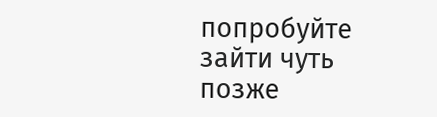попробуйте зайти чуть позже